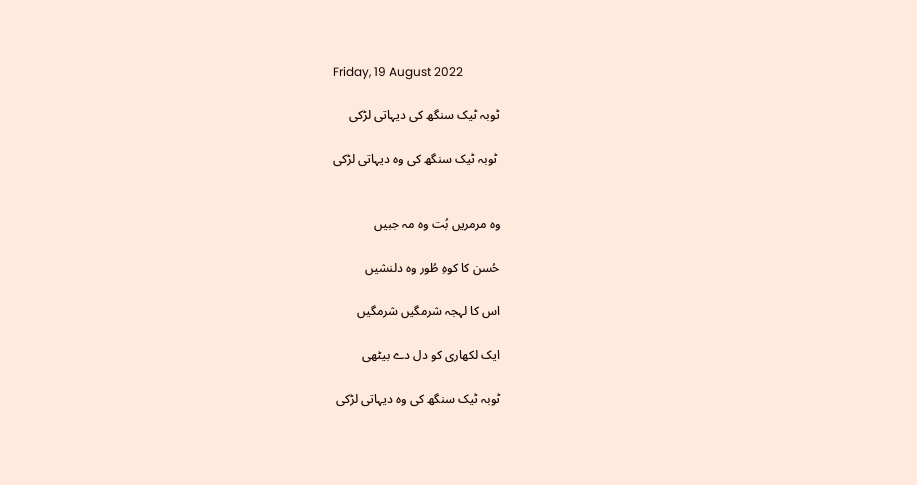Friday, 19 August 2022

ٹوبہ ٹیک سنگھ کی دیہاتی لڑکی

 ٹوبہ ٹیک سنگھ کی وہ دیہاتی لڑکی


وہ مرمریں بُت وہ مہ جبیں

حُسن کا کوہِ طُور وہ دلنشیں

اس کا لہجہ شرمگیں شرمگیں

ایک لکھاری کو دل دے بیٹھی

ٹوبہ ٹیک سنگھ کی وہ دیہاتی لڑکی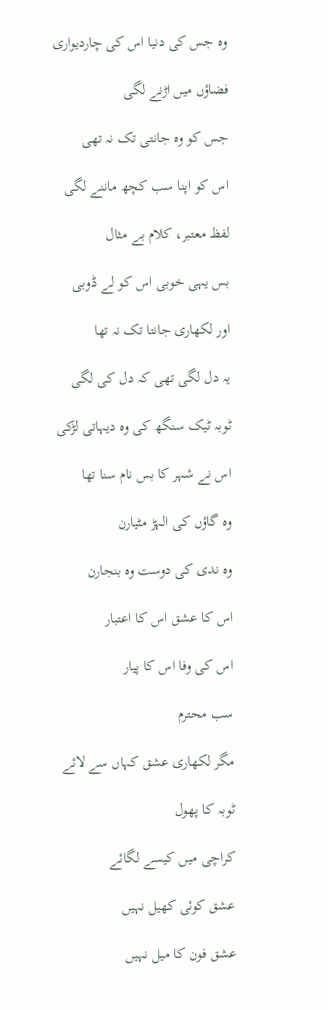وہ جس کی دنیا اس کی چاردیواری

فضاؤں میں اڑنے لگی

جس کو وہ جانتی تک نہ تھی

اس کو اپنا سب کچھ ماننے لگی

لفظ معتبر، کلام بے مثال

بس یہی خوبی اس کو لے ڈوبی

اور لکھاری جانتا تک نہ تھا

یہ دل لگی تھی کہ دل کی لگی

ٹوبہ ٹیک سنگھ کی وہ دیہاتی لڑکی

اس نے شہر کا بس نام سنا تھا

وہ گاؤں کی الہڑ مٹیارن

وہ ندی کی دوست وہ بنجارن

اس کا عشق اس کا اعتبار

اس کی وفا اس کا پیار

سب محترم

مگر لکھاری عشق کہاں سے لائے

ٹوبہ کا پھول

کراچی میں کیسے لگائے

عشق کوئی کھیل نہیں

عشق فون کا میل نہیں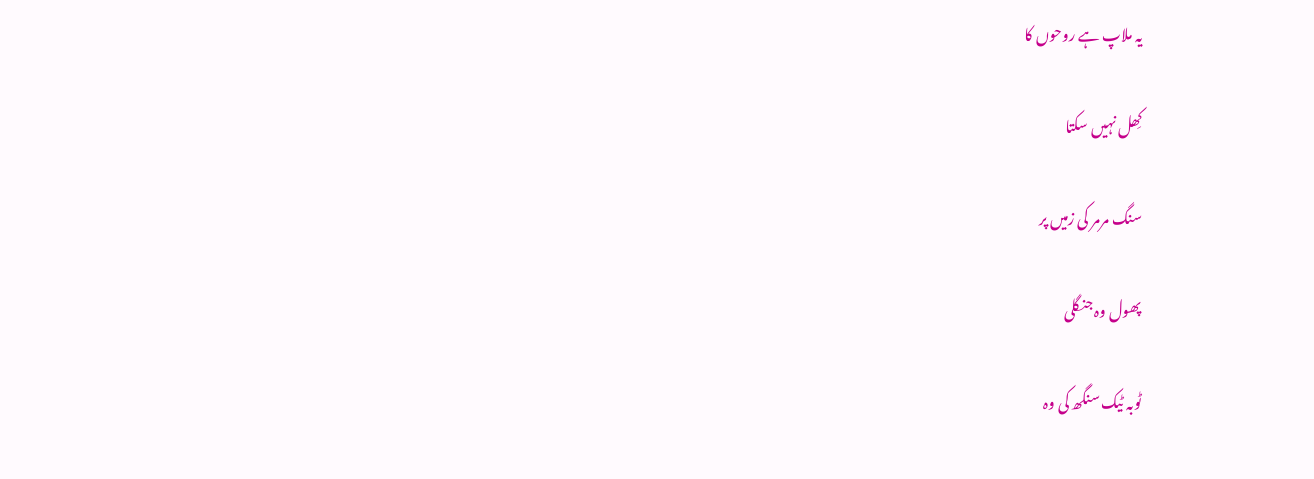یہ ملاپ ہے روحوں کا

کِھل نہیں سکتا

سنگ مرمر کی زمیں پر

پھول وہ جنگلی

ٹوبہ ٹیک سنگھ کی وہ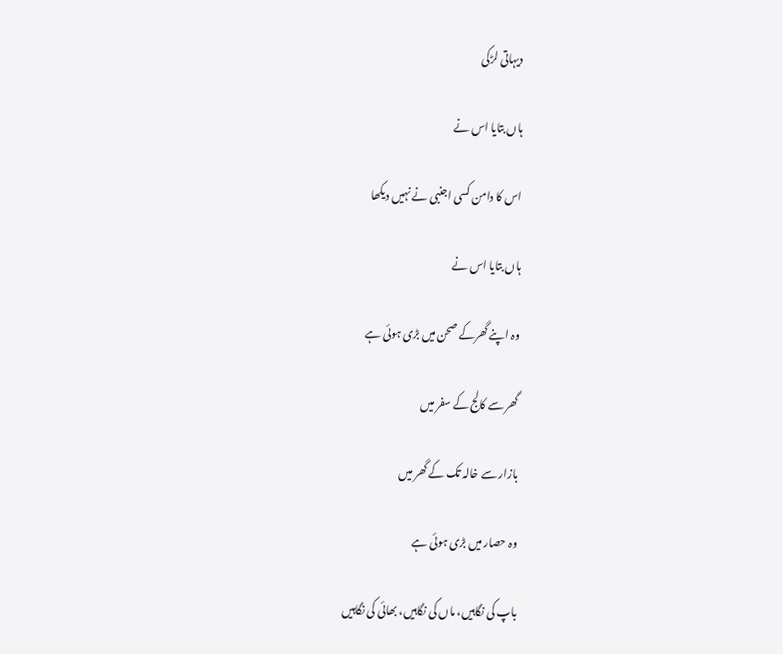دیہاتی لڑکی

ہاں بتایا اس نے

اس کا دامن کسی اجنبی نے نہیں دیکھا

ہاں بتایا اس نے

وہ اپنے گھرکے صحن میں بڑی ہوئی ہے

گھر سے کالج کے سفر میں

بازار سے خالہ تک کے گھر میں

وہ حصار میں بڑی ہوئی ہے

باپ کی نگاہیں، ماں کی نگاہیں، بھائی کی نگاہیں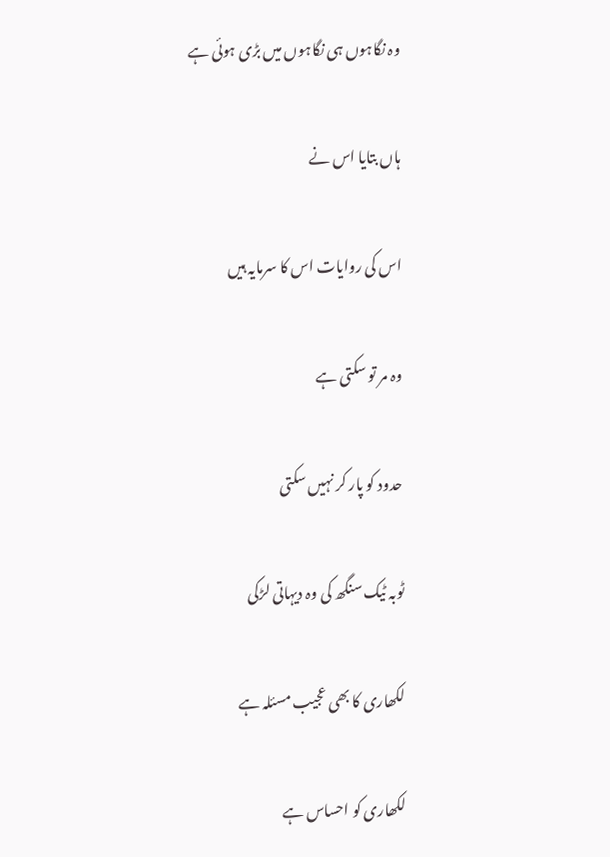وہ نگاہوں ہی نگاہوں میں بڑی ہوئی ہے

ہاں بتایا اس نے

اس کی روایات اس کا سرمایہ ہیں

وہ مر تو سکتی ہے

حدود کو پار کر نہیں سکتی

ٹوبہ ٹیک سنگھ کی وہ دیہاتی لڑکی

لکھاری کا بھی عجیب مسئلہ ہے

لکھاری کو احساس ہے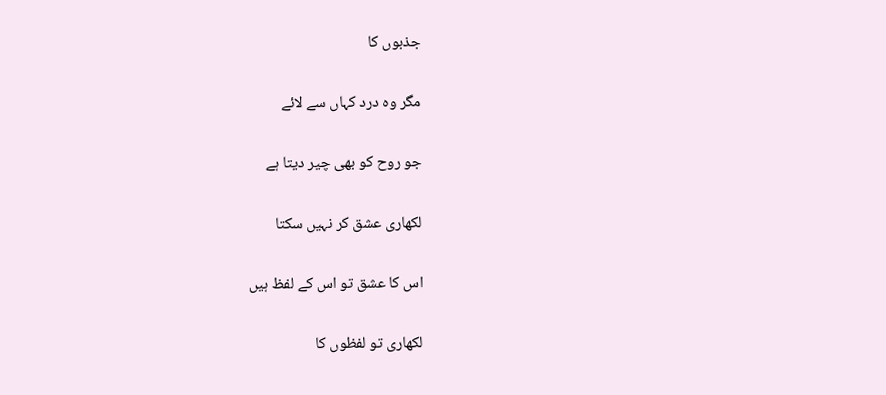جذبوں کا

مگر وہ درد کہاں سے لائے

جو روح کو بھی چیر دیتا ہے

لکھاری عشق کر نہیں سکتا

اس کا عشق تو اس کے لفظ ہیں

لکھاری تو لفظوں کا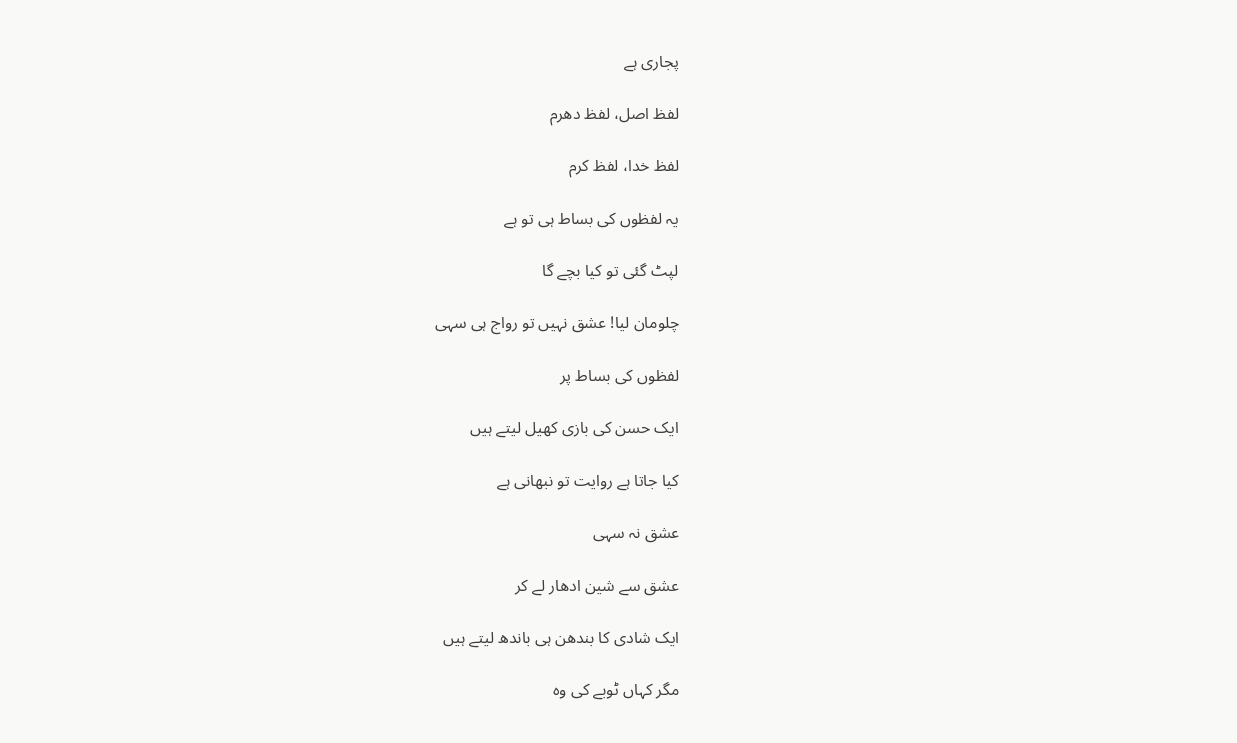پجاری ہے

لفظ اصل، لفظ دھرم

لفظ خدا، لفظ کرم

یہ لفظوں کی بساط ہی تو ہے

لپٹ گئی تو کیا بچے گا

چلومان لیا! عشق نہیں تو رواج ہی سہی

لفظوں کی بساط پر

ایک حسن کی بازی کھیل لیتے ہیں

کیا جاتا ہے روایت تو نبھانی ہے

عشق نہ سہی

عشق سے شین ادھار لے کر

ایک شادی کا بندھن ہی باندھ لیتے ہیں

مگر کہاں ٹوبے کی وہ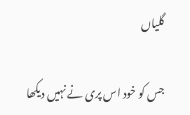گلیاں

جس کو خود اس پری نے نہیں دیکھا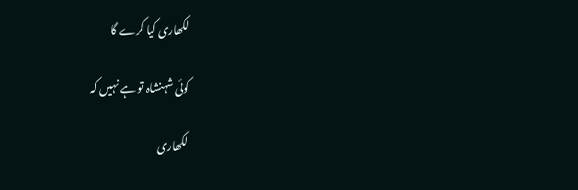لکھاری کیا کرے گا

کوئی شہنشاہ تو ہے نہیں کہ

لکھاری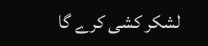لشکر کشی کرے گا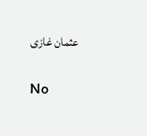عثمان غازی

No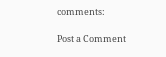comments:

Post a Comment